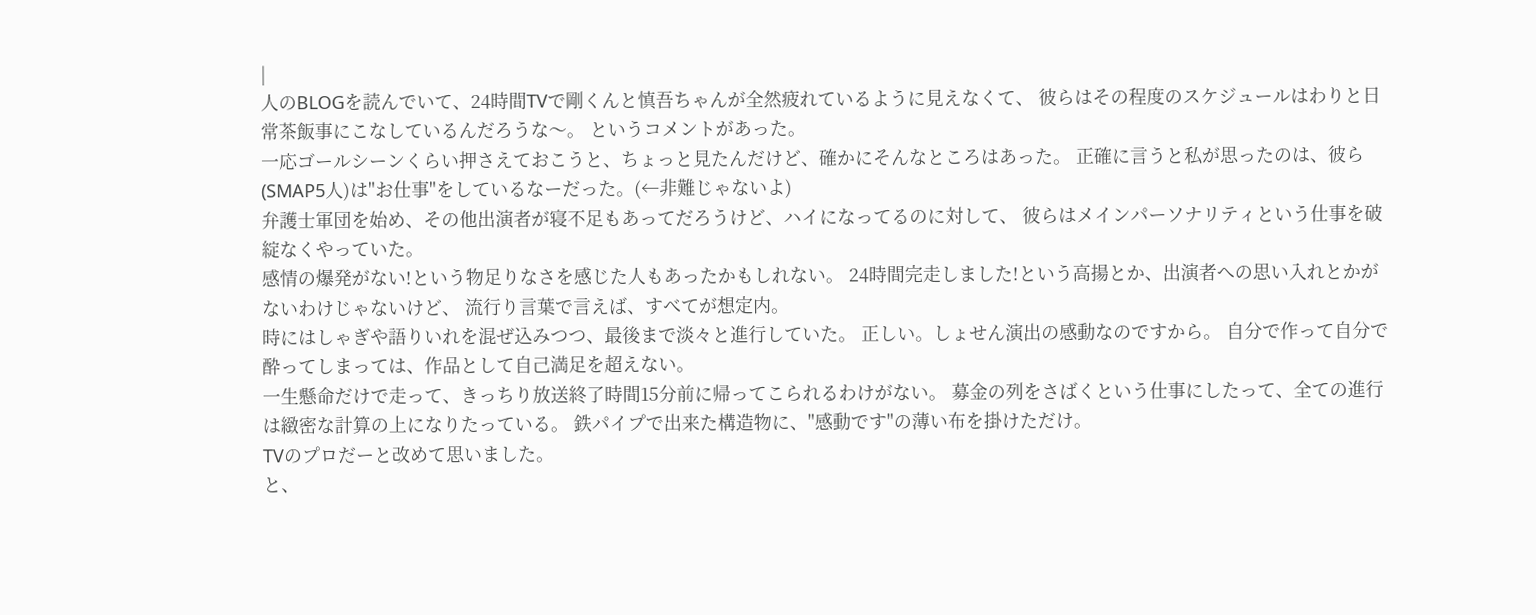|
人のBLOGを読んでいて、24時間TVで剛くんと慎吾ちゃんが全然疲れているように見えなくて、 彼らはその程度のスケジュールはわりと日常茶飯事にこなしているんだろうな〜。 というコメントがあった。
一応ゴールシーンくらい押さえておこうと、ちょっと見たんだけど、確かにそんなところはあった。 正確に言うと私が思ったのは、彼ら(SMAP5人)は"お仕事"をしているなーだった。(←非難じゃないよ)
弁護士軍団を始め、その他出演者が寝不足もあってだろうけど、ハイになってるのに対して、 彼らはメインパーソナリティという仕事を破綻なくやっていた。
感情の爆発がない!という物足りなさを感じた人もあったかもしれない。 24時間完走しました!という高揚とか、出演者への思い入れとかがないわけじゃないけど、 流行り言葉で言えば、すべてが想定内。
時にはしゃぎや語りいれを混ぜ込みつつ、最後まで淡々と進行していた。 正しい。しょせん演出の感動なのですから。 自分で作って自分で酔ってしまっては、作品として自己満足を超えない。
一生懸命だけで走って、きっちり放送終了時間15分前に帰ってこられるわけがない。 募金の列をさばくという仕事にしたって、全ての進行は緻密な計算の上になりたっている。 鉄パイプで出来た構造物に、"感動です"の薄い布を掛けただけ。
TVのプロだーと改めて思いました。
と、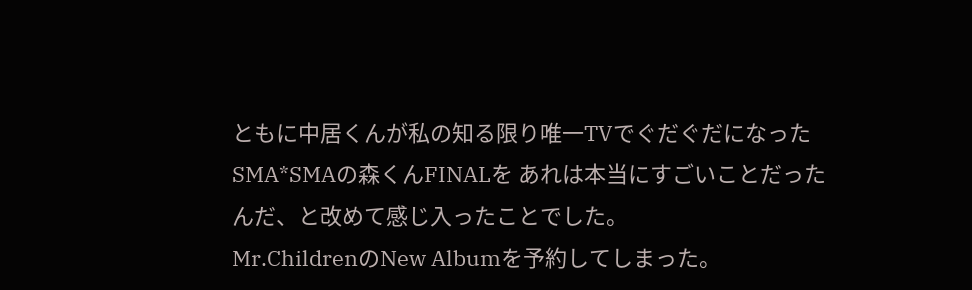ともに中居くんが私の知る限り唯一TVでぐだぐだになったSMA*SMAの森くんFINALを あれは本当にすごいことだったんだ、と改めて感じ入ったことでした。
Mr.ChildrenのNew Albumを予約してしまった。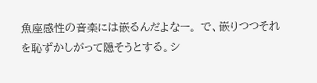魚座感性の音楽には嵌るんだよなー。 で、嵌りつつそれを恥ずかしがって隠そうとする。シ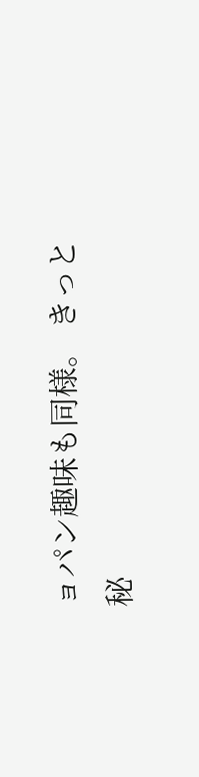ョパン趣味も同様。 きっと秘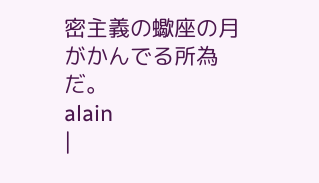密主義の蠍座の月がかんでる所為だ。
alain
|